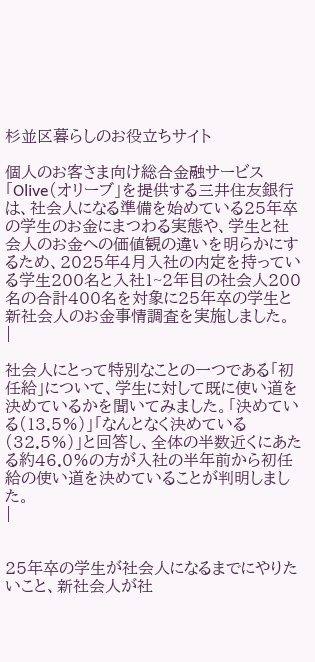杉並区暮らしのお役立ちサイト

個人のお客さま向け総合金融サービス「Olive(オリーブ」を提供する三井住友銀行は、社会人になる準備を始めている25年卒の学生のお金にまつわる実態や、学生と社会人のお金への価値観の違いを明らかにするため、2025年4月入社の内定を持っている学生200名と入社1~2年目の社会人200名の合計400名を対象に25年卒の学生と新社会人のお金事情調査を実施しました。
|

社会人にとって特別なことの一つである「初任給」について、学生に対して既に使い道を決めているかを聞いてみました。「決めている(13.5%)」「なんとなく決めている(32.5%)」と回答し、全体の半数近くにあたる約46.0%の方が入社の半年前から初任給の使い道を決めていることが判明しました。
|


25年卒の学生が社会人になるまでにやりたいこと、新社会人が社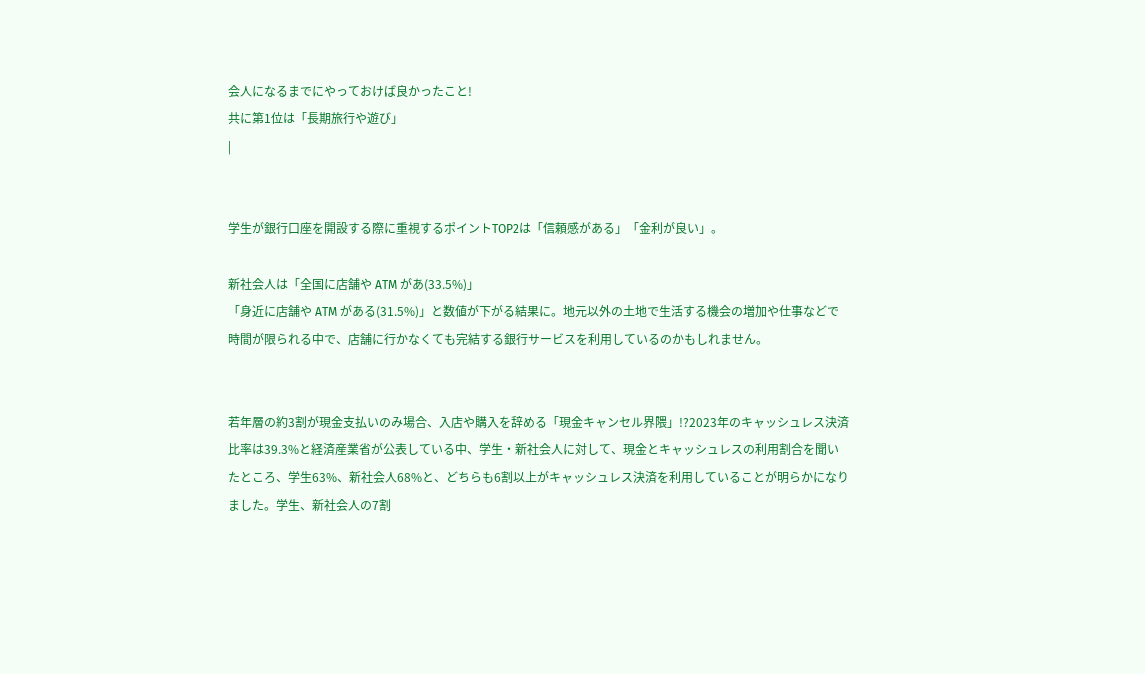会人になるまでにやっておけば良かったこと!
共に第1位は「長期旅行や遊び」
|


学生が銀行口座を開設する際に重視するポイントTOP2は「信頼感がある」「金利が良い」。

新社会人は「全国に店舗や ATM があ(33.5%)」
「身近に店舗や ATM がある(31.5%)」と数値が下がる結果に。地元以外の土地で生活する機会の増加や仕事などで時間が限られる中で、店舗に行かなくても完結する銀行サービスを利用しているのかもしれません。


若年層の約3割が現金支払いのみ場合、入店や購入を辞める「現金キャンセル界隈」!?2023年のキャッシュレス決済比率は39.3%と経済産業省が公表している中、学生・新社会人に対して、現金とキャッシュレスの利用割合を聞いたところ、学生63%、新社会人68%と、どちらも6割以上がキャッシュレス決済を利用していることが明らかになりました。学生、新社会人の7割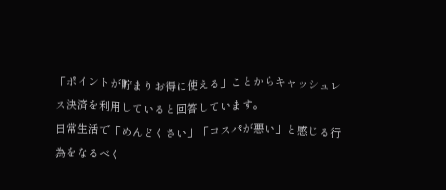「ポイントが貯まりお得に使える」ことからキャッシュレス決済を利用していると回答しています。
日常生活で「めんどくさい」「コスパが悪い」と感じる行為をなるべく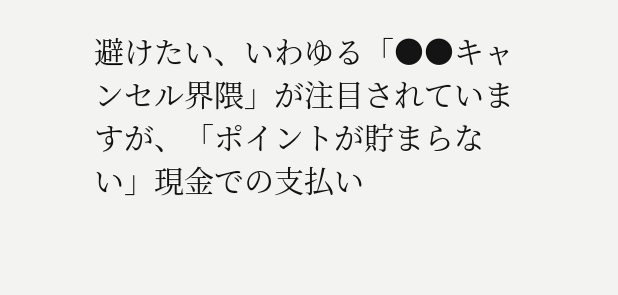避けたい、いわゆる「●●キャンセル界隈」が注目されていますが、「ポイントが貯まらない」現金での支払い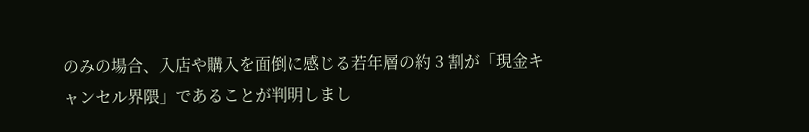のみの場合、入店や購入を面倒に感じる若年層の約 3 割が「現金キャンセル界隈」であることが判明しまし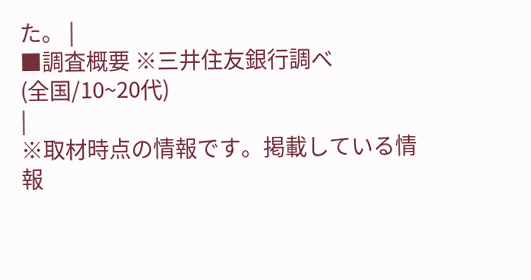た。 |
■調査概要 ※三井住友銀行調べ
(全国/10~20代)
|
※取材時点の情報です。掲載している情報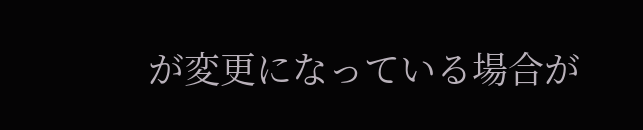が変更になっている場合が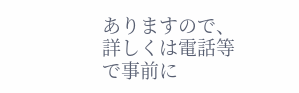ありますので、詳しくは電話等で事前に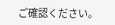ご確認ください。